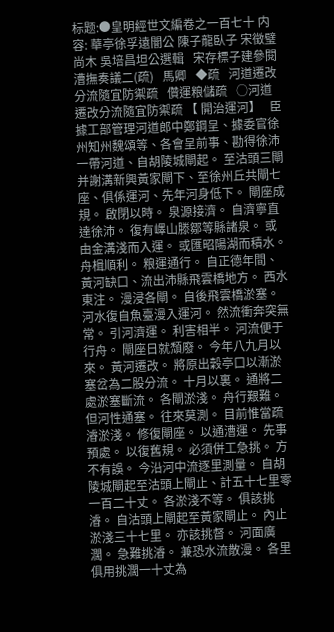标题:●皇明經世文編卷之一百七十 内容: 華亭徐孚遠闇公 陳子龍臥子 宋徵璧尚木 吳培昌坦公選輯   宋存標子建參閱   漕撫奏議二(疏)   馬卿   ◆疏   河道遷改分流隨宜防禦疏   儹運粮儲疏   ○河道遷改分流隨宜防禦疏 【 開治運河】   臣據工部管理河道郎中鄭鋼呈、據委官徐州知州魏頌等、各會呈前事、勘得徐沛一帶河道、自胡陵城閘起。 至沽頭三閘并謝溝新興黃家閘下、至徐州丘共閘七座、俱係運河、先年河身低下。 閘座成規。 啟閉以時。 泉源接濟。 自濟寧直達徐沛。 復有嶧山滕鄒等縣諸泉。 或由金溝淺而入運。 或匯昭陽湖而積水。 舟楫順利。 粮運通行。 自正德年間、黃河缺口、流出沛縣飛雲橋地方。 西水東注。 漫浸各閘。 自後飛雲橋淤塞。 河水復自魚臺漫入運河。 然流衝奔突無常。 引河濟運。 利害相半。 河流便于行舟。 閘座日就頹廢。 今年八九月以來。 黃河遷改。 將原出穀亭口以漸淤塞岔為二股分流。 十月以裏。 通將二處淤塞斷流。 各閘淤淺。 舟行艱難。 但河性通塞。 往來莫測。 目前惟當疏濬淤淺。 修復閘座。 以通漕運。 先事預處。 以復舊規。 必須併工急挑。 方不有誤。 今沿河中流逐里測量。 自胡陵城閘起至沽頭上閘止、計五十七里零一百二十丈。 各淤淺不等。 俱該挑濬。 自沽頭上閘起至黃家閘止。 內止淤淺三十七里。 亦該挑督。 河面廣濶。 急難挑濬。 兼恐水流散漫。 各里俱用挑濶一十丈為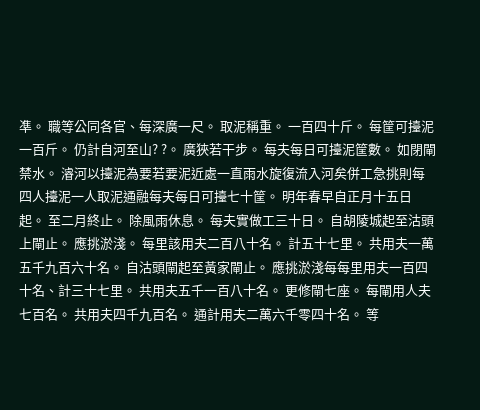凖。 職等公同各官、每深廣一尺。 取泥稱重。 一百四十斤。 每筐可擡泥一百斤。 仍計自河至山? ?。 廣狹若干步。 每夫每日可擡泥筐數。 如閉閘禁水。 濬河以擡泥為要若要泥近處一直雨水旋復流入河矣併工急挑則每四人擡泥一人取泥通融每夫每日可擡七十筐。 明年春早自正月十五日起。 至二月終止。 除風雨休息。 每夫實做工三十日。 自胡陵城起至沽頭上閘止。 應挑淤淺。 每里該用夫二百八十名。 計五十七里。 共用夫一萬五千九百六十名。 自沽頭閘起至黃家閘止。 應挑淤淺每每里用夫一百四十名、計三十七里。 共用夫五千一百八十名。 更修閘七座。 每閘用人夫七百名。 共用夫四千九百名。 通計用夫二萬六千零四十名。 等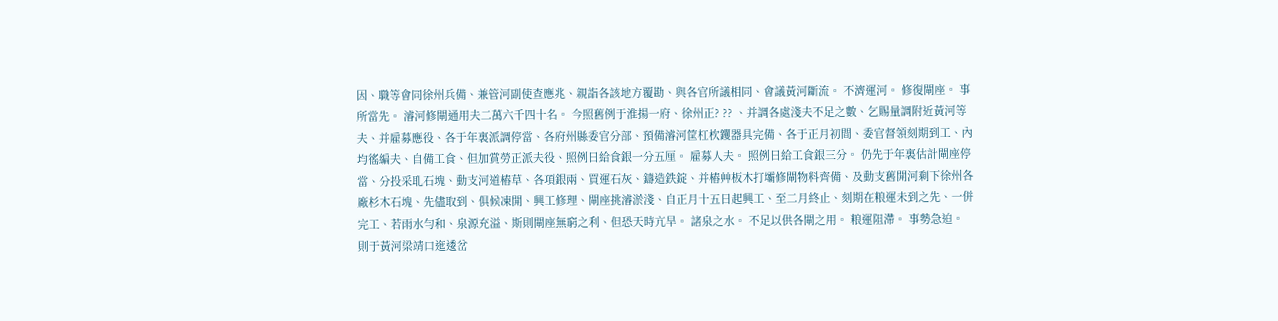因、職等會同徐州兵備、兼管河副使查應兆、親詣各該地方覆勘、與各官所議相同、會議黃河斷流。 不濟運河。 修復閘座。 事所當先。 濬河修閘通用夫二萬六千四十名。 今照舊例于淮揚一府、徐州正? ?? 、并調各處淺夫不足之數、乞賜量調附近黃河等夫、并雇募應役、各于年裏派調停當、各府州縣委官分部、預備濬河筐杠杴钁器具完備、各于正月初間、委官督領刻期到工、內均徭編夫、自備工食、但加賞勞正派夫役、照例日給食銀一分五厘。 雇募人夫。 照例日給工食銀三分。 仍先于年裏估計閘座停當、分投采耴石塊、動支河道樁草、各項銀兩、買運石灰、鑄造鉄錠、并樁艸板木打壩修閘物料齊備、及動支舊開河剩下徐州各廠杉木石塊、先儘取到、俱候凍開、興工修理、閘座挑濬淤淺、自正月十五日起興工、至二月終止、刻期在粮運未到之先、一併完工、若雨水勻和、泉源充溢、斯則閘座無窮之利、但恐天時亢旱。 諸泉之水。 不足以供各閘之用。 粮運阻滯。 事勢急迫。 則于黃河梁靖口迤逶岔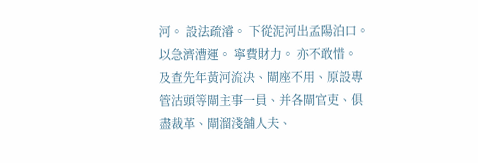河。 設法疏濬。 下從泥河出孟陽泊口。 以急濟漕運。 寧費財力。 亦不敢惜。 及查先年黃河流决、閘座不用、原設專管沽頭等閘主事一員、并各閘官吏、俱盡裁革、閘溜淺舖人夫、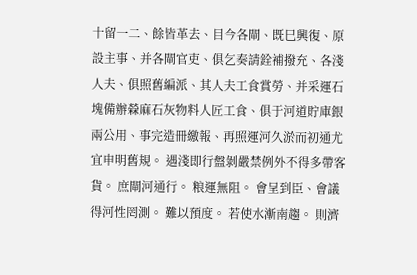十留一二、餘皆革去、目今各閘、既巳興復、原設主事、并各閘官吏、俱乞奏請銓補撥充、各淺人夫、俱照舊編派、其人夫工食賞勞、并采運石塊備辦檾麻石灰物料人匠工食、俱于河道貯庫銀兩公用、事完造冊繳報、再照運河久淤而初通尤宜申明舊規。 遇淺即行盤剝嚴禁例外不得多帶客貨。 庶閘河通行。 粮運無阻。 會呈到臣、會議得河性罔測。 難以預度。 若使水漸南趨。 則濟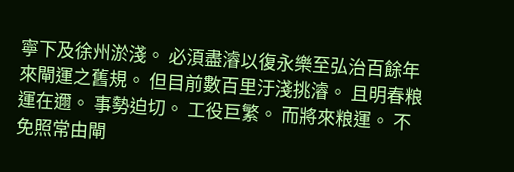寧下及徐州淤淺。 必湏盡濬以復永樂至弘治百餘年來閘運之舊規。 但目前數百里汙淺挑濬。 且明春粮運在邇。 事勢迫切。 工役巨繁。 而將來粮運。 不免照常由閘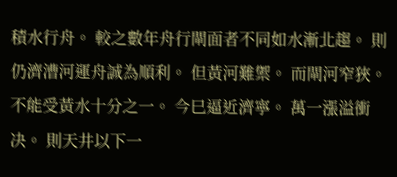積水行舟。 較之數年舟行閘面者不同如水漸北趨。 則仍濟漕河運舟誠為順利。 但黃河難禦。 而閘河窄狹。 不能受黃水十分之一。 今巳逼近濟寧。 萬一漲溢衝决。 則天井以下一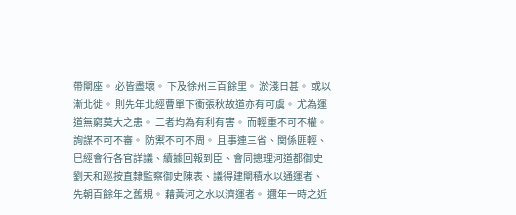帶閘座。 必皆盡壞。 下及徐州三百餘里。 淤淺日甚。 或以漸北徙。 則先年北經曹單下衝張秋故道亦有可虞。 尤為運道無窮莫大之患。 二者均為有利有害。 而輕重不可不權。 詢謀不可不審。 防禦不可不周。 且事連三省、関係匪輕、巳經會行各官詳議、續據回報到臣、會同摠理河道都御史劉天和廵按直隸監察御史陳表、議得建閘積水以通運者、 先朝百餘年之舊規。 藉黃河之水以濟運者。 邇年一時之近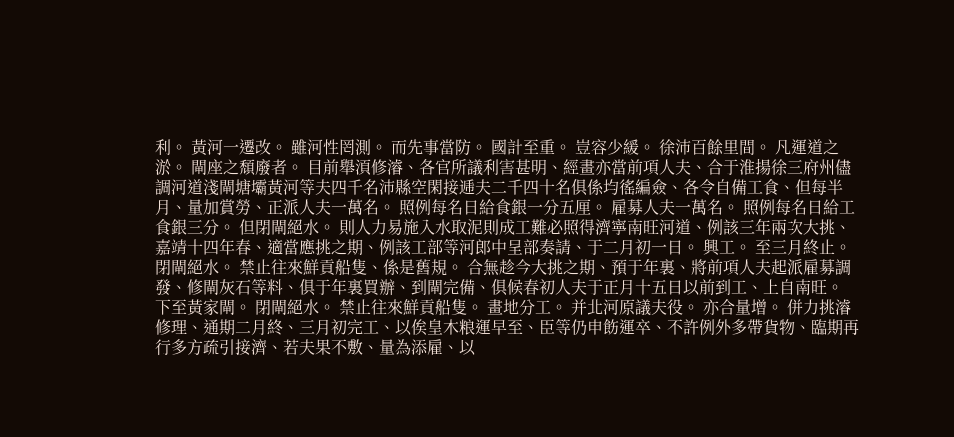利。 黃河一遷改。 雖河性罔測。 而先事當防。 國計至重。 豈容少緩。 徐沛百餘里間。 凡運道之淤。 閘座之頹廢者。 目前舉湏修濬、各官所議利害甚明、經畫亦當前項人夫、合于淮揚徐三府州儘調河道淺閘塘壩黃河等夫四千名沛縣空閑接逓夫二千四十名俱係均徭編僉、各令自備工食、但每半月、量加賞勞、正派人夫一萬名。 照例每名日給食銀一分五厘。 雇募人夫一萬名。 照例每名日給工食銀三分。 但閉閘絕水。 則人力易施入水取泥則成工難必照得濟寧南旺河道、例該三年兩次大挑、嘉靖十四年春、適當應挑之期、例該工部等河郎中呈部奏請、于二月初一日。 興工。 至三月終止。 閉閘絕水。 禁止往來鮮貢船隻、係是舊規。 合無趁今大挑之期、預于年裏、將前項人夫起派雇募調發、修閘灰石等料、俱于年裏買辦、到閘完備、俱候春初人夫于正月十五日以前到工、上自南旺。 下至黃家閘。 閉閘絕水。 禁止往來鮮貢船隻。 畫地分工。 并北河原議夫役。 亦合量增。 併力挑濬修理、通期二月終、三月初完工、以俟皇木粮運早至、臣等仍申飭運卒、不許例外多帶貨物、臨期再行多方疏引接濟、若夫果不敷、量為添雇、以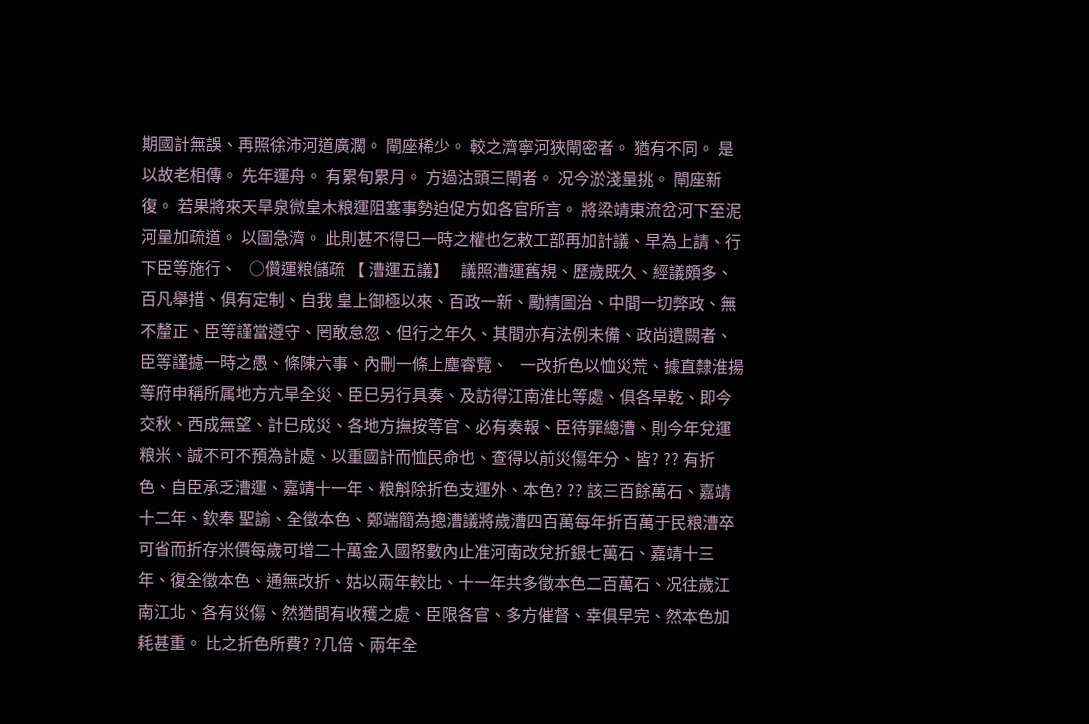期國計無誤、再照徐沛河道廣濶。 閘座稀少。 較之濟寧河狹閘密者。 猶有不同。 是以故老相傳。 先年運舟。 有累旬累月。 方過沽頭三閘者。 况今淤淺量挑。 閘座新復。 若果將來天旱泉微皇木粮運阻塞事勢迫促方如各官所言。 將梁靖東流岔河下至泥河量加疏道。 以圖急濟。 此則甚不得巳一時之權也乞敕工部再加計議、早為上請、行下臣等施行、   ○儹運粮儲疏 【 漕運五議】   議照漕運舊規、歷歲既久、經議頗多、百凡舉措、俱有定制、自我 皇上御極以來、百政一新、勵精圖治、中間一切弊政、無不釐正、臣等謹當遵守、罔敢怠忽、但行之年久、其間亦有法例未備、政尚遺闕者、臣等謹攄一時之愚、條陳六事、內刪一條上塵睿覽、   一改折色以恤災荒、據直隸淮揚等府申稱所属地方亢旱全災、臣巳另行具奏、及訪得江南淮比等處、俱各旱乾、即今交秋、西成無望、計巳成災、各地方撫按等官、必有奏報、臣待罪總漕、則今年兌運粮米、誠不可不預為計處、以重國計而恤民命也、查得以前災傷年分、皆? ?? 有折色、自臣承乏漕運、嘉靖十一年、粮斛除折色支運外、本色? ?? 該三百餘萬石、嘉靖十二年、欽奉 聖諭、全徵本色、鄭端簡為摠漕議將歲漕四百萬每年折百萬于民粮漕卒可省而折存米價每歲可增二十萬金入國帑數內止准河南改兌折銀七萬石、嘉靖十三年、復全徵本色、通無改折、姑以兩年較比、十一年共多徵本色二百萬石、况往歲江南江北、各有災傷、然猶間有收穫之處、臣限各官、多方催督、幸俱早完、然本色加耗甚重。 比之折色所費? ?几倍、兩年全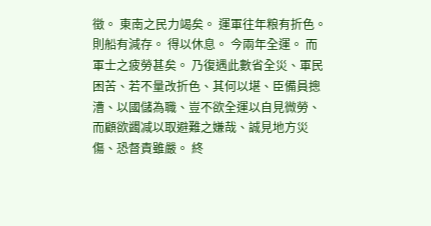徵。 東南之民力竭矣。 運軍往年粮有折色。 則船有減存。 得以休息。 今兩年全運。 而軍士之疲勞甚矣。 乃復遇此數省全災、軍民困苦、若不量改折色、其何以堪、臣備員摠漕、以國儲為職、豈不欲全運以自見微勞、而顧欲蠲减以取避難之嫌哉、誠見地方災傷、恐督責雖嚴。 終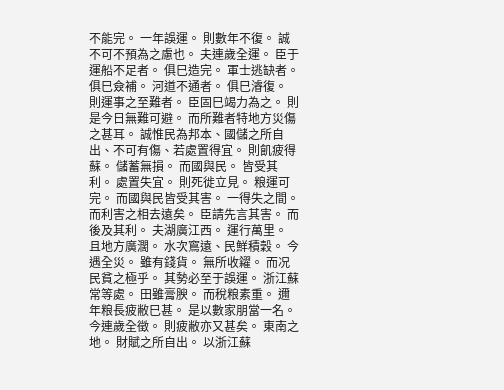不能完。 一年誤運。 則數年不復。 誠不可不預為之慮也。 夫連歲全運。 臣于運船不足者。 俱巳造完。 軍士逃缺者。 俱巳僉補。 河道不通者。 俱巳濬復。 則運事之至難者。 臣固巳竭力為之。 則是今日無難可避。 而所難者特地方災傷之甚耳。 誠惟民為邦本、國儲之所自出、不可有傷、若處置得宜。 則飢疲得蘇。 儲蓄無損。 而國與民。 皆受其利。 處置失宜。 則死徙立見。 粮運可完。 而國與民皆受其害。 一得失之間。 而利害之相去遠矣。 臣請先言其害。 而後及其利。 夫湖廣江西。 運行萬里。 且地方廣濶。 水次窵遠、民鮮積穀。 今遇全災。 雖有錢貨。 無所收糴。 而况民貧之極乎。 其勢必至于誤運。 浙江蘇常等處。 田雖膏腴。 而稅粮素重。 邇年粮長疲敝巳甚。 是以數家朋當一名。 今連歲全徵。 則疲敝亦又甚矣。 東南之地。 財賦之所自出。 以浙江蘇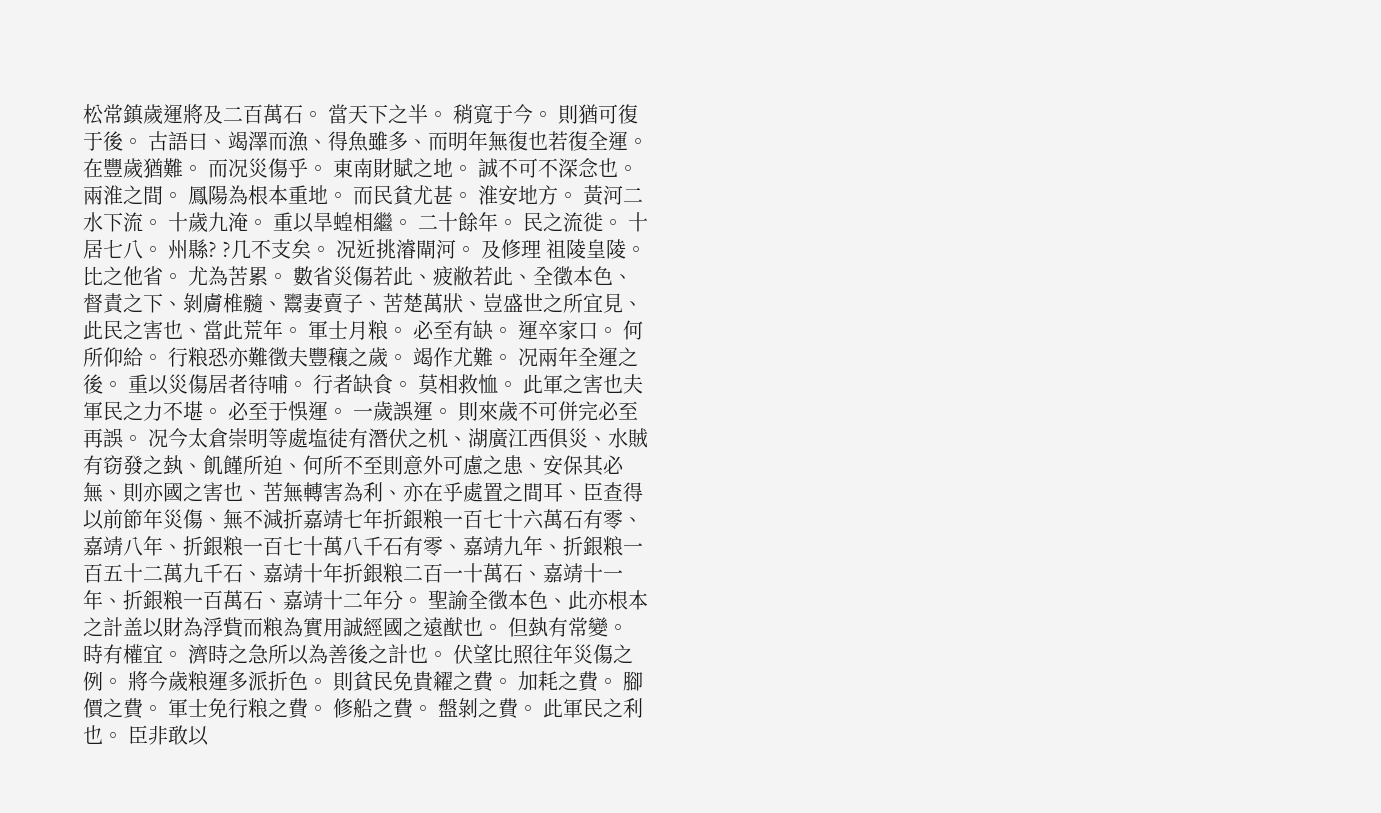松常鎮歲運將及二百萬石。 當天下之半。 稍寬于今。 則猶可復于後。 古語曰、竭澤而漁、得魚雖多、而明年無復也若復全運。 在豐歲猶難。 而况災傷乎。 東南財賦之地。 誠不可不深念也。 兩淮之間。 鳳陽為根本重地。 而民貧尤甚。 淮安地方。 黃河二水下流。 十歲九淹。 重以旱蝗相繼。 二十餘年。 民之流徙。 十居七八。 州縣? ?几不支矣。 况近挑濬閘河。 及修理 祖陵皇陵。 比之他省。 尤為苦累。 數省災傷若此、疲敝若此、全徵本色、督責之下、剝膚椎髓、鬻妻賣子、苦楚萬狀、豈盛世之所宜見、此民之害也、當此荒年。 軍士月粮。 必至有缺。 運卒家口。 何所仰給。 行粮恐亦難徵夫豐穰之歲。 竭作尤難。 况兩年全運之後。 重以災傷居者待哺。 行者缺食。 莫相救恤。 此軍之害也夫軍民之力不堪。 必至于悞運。 一歲誤運。 則來歲不可併完必至再誤。 况今太倉崇明等處塩徒有潛伏之机、湖廣江西俱災、水賊有窃發之埶、飢饉所迫、何所不至則意外可慮之患、安保其必無、則亦國之害也、苦無轉害為利、亦在乎處置之間耳、臣查得以前節年災傷、無不減折嘉靖七年折銀粮一百七十六萬石有零、嘉靖八年、折銀粮一百七十萬八千石有零、嘉靖九年、折銀粮一百五十二萬九千石、嘉靖十年折銀粮二百一十萬石、嘉靖十一年、折銀粮一百萬石、嘉靖十二年分。 聖諭全徵本色、此亦根本之計盖以財為浮貲而粮為實用誠經國之遠猷也。 但埶有常變。 時有權宜。 濟時之急所以為善後之計也。 伏望比照往年災傷之例。 將今歲粮運多派折色。 則貧民免貴糴之費。 加耗之費。 腳價之費。 軍士免行粮之費。 修船之費。 盤剝之費。 此軍民之利也。 臣非敢以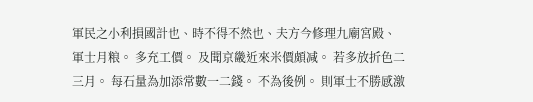軍民之小利損國計也、時不得不然也、夫方今修理九廟宮殿、軍士月粮。 多充工價。 及聞京畿近來米價頗减。 若多放折色二三月。 每石量為加添常數一二錢。 不為後例。 則軍士不勝感激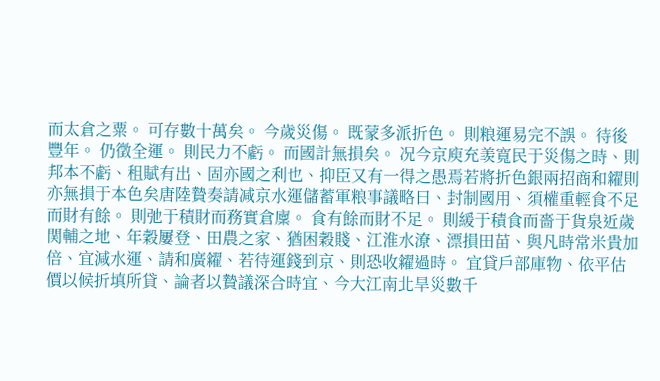而太倉之粟。 可存數十萬矣。 今歲災傷。 既蒙多派折色。 則粮運易完不誤。 待後豐年。 仍徵全運。 則民力不虧。 而國計無損矣。 况今京庾充羡寬民于災傷之時、則邦本不虧、租賦有出、固亦國之利也、抑臣又有一得之愚焉若將折色銀兩招商和糴則亦無損于本色矣唐陸贄奏請减京水運儲蓄軍粮事議略曰、封制國用、須權重輕食不足而財有餘。 則弛于積財而務實倉廩。 食有餘而財不足。 則緩于積食而嗇于貨泉近歲関輔之地、年穀屢登、田農之家、猶困穀賤、江淮水潦、漂損田苗、與凡時常米貴加倍、宜減水運、請和廣糴、若待運錢到京、則恐收糴過時。 宜貸戶部庫物、依平估價以候折填所貸、論者以贄議深合時宜、今大江南北旱災數千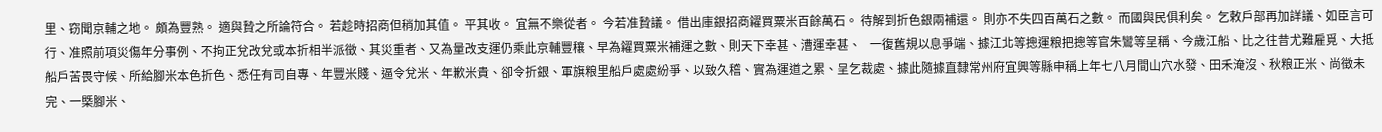里、窃聞京輔之地。 頗為豐熟。 適與贄之所論符合。 若趁時招商但稍加其值。 平其收。 宜無不樂從者。 今若准贄議。 借出庫銀招商糴買粟米百餘萬石。 待解到折色銀兩補還。 則亦不失四百萬石之數。 而國與民俱利矣。 乞敕戶部再加詳議、如臣言可行、准照前項災傷年分事例、不拘正兌改兌或本折相半派徵、其災重者、又為量改支運仍乘此京輔豐穰、早為糴買粟米補運之數、則天下幸甚、漕運幸甚、   一復舊規以息爭端、據江北等摠運粮把摠等官朱鸞等呈稱、今歲江船、比之往昔尤難雇覓、大抵船戶苦畏守候、所給腳米本色折色、悉任有司自專、年豐米賤、逼令兌米、年歉米貴、卻令折銀、軍旗粮里船戶處處紛爭、以致久稽、實為運道之累、呈乞裁處、據此隨據直隸常州府宜興等縣申稱上年七八月間山穴水發、田禾淹沒、秋粮正米、尚徵未完、一槩腳米、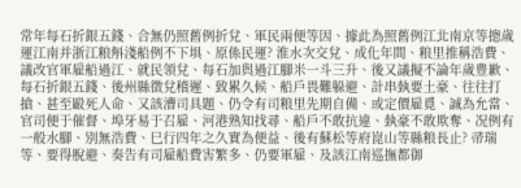常年每石折銀五錢、合無仍照舊例折兌、軍民兩便等因、據此為照舊例江北南京等摠歲運江南并浙江粮斛淺船例不下埧、原係民運? 淮水次交兌、成化年間、粮里推稱浩費、議改官軍雇船過江、就民領兌、每石加與過江腳米一斗三升、後又議擬不論年歲豊歉、每石折銀五錢、後州縣徵兌稽遲、致累久候、船戶畏難躲避、計串埶要土豪、往往打搶、甚至毆死人命、又該漕司具題、仍令有司粮里先期自備、或定價雇覓、誠為允當、官司便于催督、埠牙易于召雇、河港熟知找尋、船戶不敢抗違、埶豪不敢欺奪、况例有一般水腳、別無浩費、巳行四年之久實為便益、後有蘇松等府崑山等縣粮長止? 帚瑞等、要得脫避、奏告有司雇船費害繁多、仍要軍雇、及該江南巡撫都御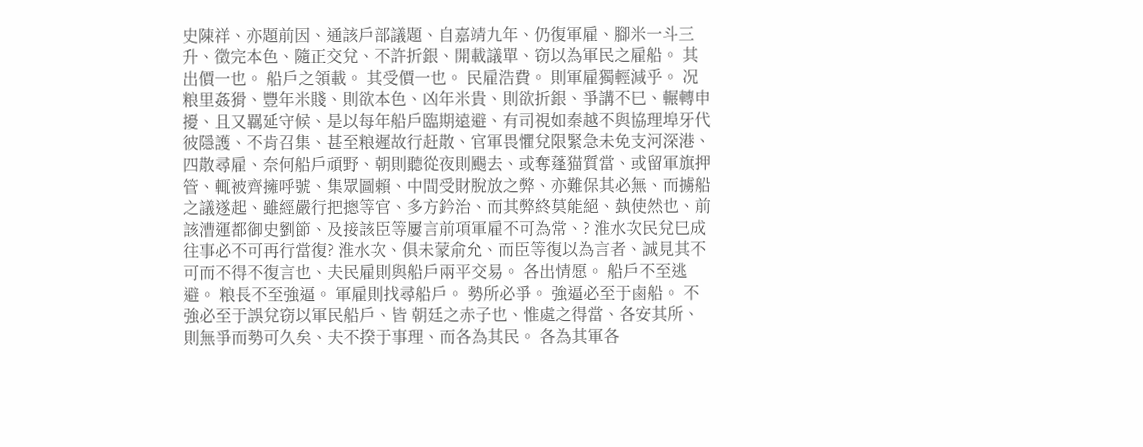史陳祥、亦題前因、通該戶部議題、自嘉靖九年、仍復軍雇、腳米一斗三升、徵完本色、隨正交兌、不許折銀、開載議單、窃以為軍民之雇船。 其出價一也。 船戶之領載。 其受價一也。 民雇浩費。 則軍雇獨輕減乎。 况粮里姦猾、豐年米賤、則欲本色、凶年米貴、則欲折銀、爭講不巳、輾轉申擾、且又羈延守候、是以每年船戶臨期遠避、有司視如秦越不與協理埠牙代彼隱護、不肯召集、甚至粮遲故行赶散、官軍畏懼兌限緊急未免支河深港、四散尋雇、奈何船戶頑野、朝則聽從夜則颺去、或奪蓬猫質當、或留軍旗押管、輒被齊擁呼號、集眾圖賴、中間受財脫放之弊、亦難保其必無、而擄船之議遂起、雖經嚴行把摠等官、多方鈐治、而其弊終莫能絕、埶使然也、前該漕運都御史劉節、及接該臣等屢言前項軍雇不可為常、? 淮水次民兌巳成往事必不可再行當復? 淮水次、俱未蒙俞允、而臣等復以為言者、誠見其不可而不得不復言也、夫民雇則與船戶兩平交易。 各出情愿。 船戶不至逃避。 粮長不至強逼。 軍雇則找尋船戶。 勢所必爭。 強逼必至于鹵船。 不強必至于誤兌窃以軍民船戶、皆 朝廷之赤子也、惟處之得當、各安其所、則無爭而勢可久矣、夫不揆于事理、而各為其民。 各為其軍各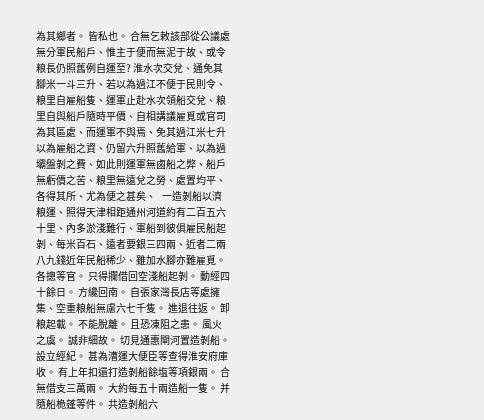為其鄉者。 皆私也。 合無乞敕該部從公議處無分軍民船戶、惟主于便而無泥于故、或令粮長仍照舊例自運至? 淮水次交兌、通免其腳米一斗三升、若以為過江不便于民則令、粮里自雇船隻、運軍止赴水次領船交兌、粮里自與船戶隨時平價、自相講議雇覓或官司為其區處、而運軍不與焉、免其過江米七升以為雇船之資、仍留六升照舊給軍、以為過壩盤剝之費、如此則運軍無鹵船之弊、船戶無虧價之苦、粮里無遠兌之勞、處置均平、各得其所、尤為便之甚矣、   一造剝船以濟粮運、照得天津相距通州河道約有二百五六十里、內多淤淺難行、軍船到彼俱雇民船起剝、每米百石、遠者要銀三四兩、近者二兩八九錢近年民船稀少、雖加水腳亦難雇覓。 各摠等官。 只得攔借回空淺船起剝。 動經四十餘日。 方纔回南。 自張家灣長店等處擁集、空重粮船無慮六七千隻。 進退往返。 卸粮起載。 不能脫離。 且恐凍阻之患。 風火之虞。 誠非細故。 切見通惠閘河置造剝船。 設立經紀。 甚為漕運大便臣等查得淮安府庫收。 有上年扣還打造剝船餘塩等項銀兩。 合無借支三萬兩。 大約每五十兩造船一隻。 并隨船桅蓬等件。 共造剝船六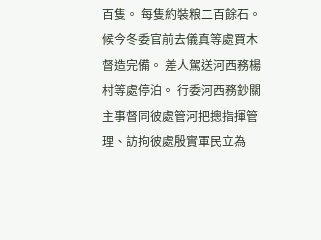百隻。 每隻約裝粮二百餘石。 候今冬委官前去儀真等處買木督造完備。 差人駕送河西務楊村等處停泊。 行委河西務鈔關主事督同彼處管河把摠指揮管理、訪拘彼處殷實軍民立為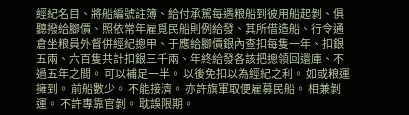經紀名目、將船編號註簿、給付承駕每遇粮船到彼用船起剝、俱聽撥給腳價、照依常年雇覓民船則例給發、其所借造船、行令通倉坐粮員外督併經紀摠甲、于應給腳價銀內查扣每隻一年、扣銀五兩、六百隻共計扣銀三千兩、年終給發各該把摠領回還庫、不過五年之間。 可以補足一半。 以後免扣以為經紀之利。 如或粮運擁到。 前船數少。 不能接濟。 亦許旗軍取便雇募民船。 相兼剝運。 不許專靠官剝。 耽誤限期。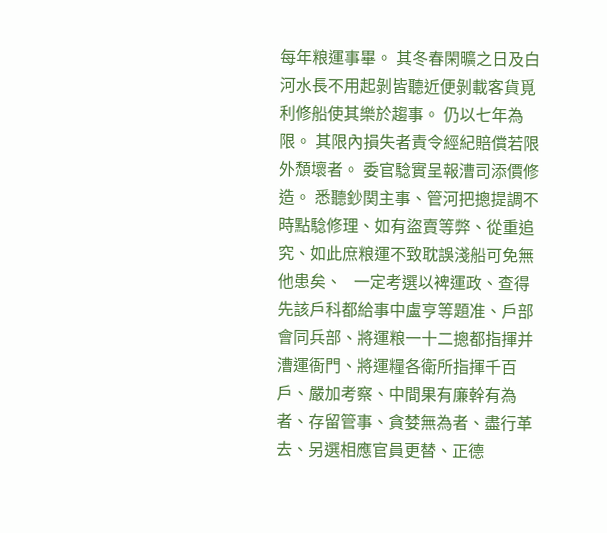每年粮運事畢。 其冬春閑曠之日及白河水長不用起剝皆聽近便剝載客貨覓利修船使其樂於趨事。 仍以七年為限。 其限內損失者責令經紀賠償若限外頹壞者。 委官騐實呈報漕司添價修造。 悉聽鈔関主事、管河把摠提調不時點騐修理、如有盜賣等弊、從重追究、如此庶粮運不致耽誤淺船可免無他患矣、   一定考選以裨運政、查得先該戶科都給事中盧亨等題准、戶部會同兵部、將運粮一十二摠都指揮并漕運衙門、將運糧各衛所指揮千百戶、嚴加考察、中間果有廉幹有為者、存留管事、貪婪無為者、盡行革去、另選相應官員更替、正德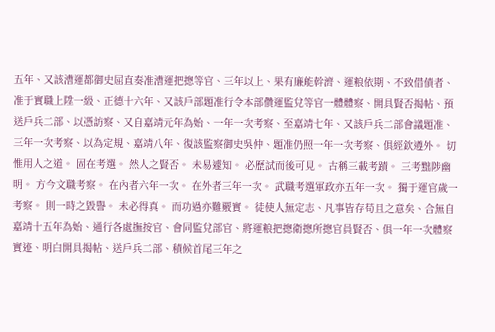五年、又該漕運都御史屈直奏准漕運把摠等官、三年以上、果有廉能幹濟、運粮依期、不致借債者、准于實職上陞一級、正德十六年、又該戶部題准行令本部儹運監兌等官一體體察、開具賢否揭帖、預送戶兵二部、以憑訪察、又自嘉靖元年為始、一年一次考察、至嘉靖七年、又該戶兵二部會議題准、三年一次考察、以為定規、嘉靖八年、復該監察御史吳仲、題准仍照一年一次考察、俱經欽遵外。 切惟用人之道。 固在考選。 然人之賢否。 未易遽知。 必歷試而後可見。 古稱三載考蹟。 三考黜陟幽明。 方今文職考察。 在內者六年一次。 在外者三年一次。 武職考選軍政亦五年一次。 獨于運官歲一考察。 則一時之毀譽。 未必得真。 而功過亦難覈實。 徒使人無定志、凡事皆存苟且之意矣、合無自嘉靖十五年為始、通行各處撫按官、會同監兌部官、將運粮把摠衛摠所摠官員賢否、俱一年一次體察實迹、明白開具揭帖、送戶兵二部、積候首尾三年之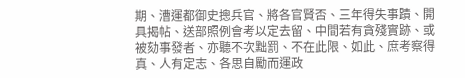期、漕運都御史摠兵官、將各官賢否、三年得失事蹟、開具揭帖、送部照例會考以定去留、中間若有貪殘實跡、或被劾事發者、亦聽不次黜罰、不在此限、如此、庶考察得真、人有定志、各思自勵而運政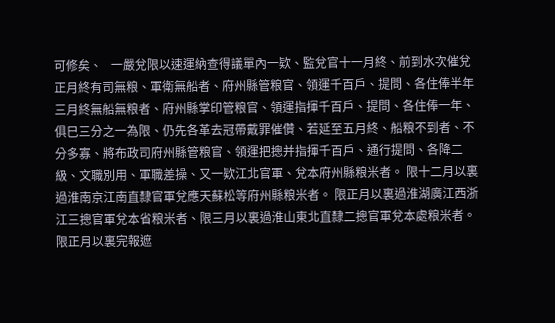可修矣、   一嚴兌限以速運納查得議單內一欵、監兌官十一月終、前到水次催兌正月終有司無粮、軍衛無船者、府州縣管粮官、領運千百戶、提問、各住俸半年三月終無船無粮者、府州縣掌印管粮官、領運指揮千百戶、提問、各住俸一年、俱巳三分之一為限、仍先各革去冠帶戴罪催儹、若延至五月終、船粮不到者、不分多寡、將布政司府州縣管粮官、領運把摠并指揮千百戶、通行提問、各降二級、文職別用、軍職差操、又一欵江北官軍、兌本府州縣粮米者。 限十二月以裏過淮南京江南直隸官軍兌應天蘇松等府州縣粮米者。 限正月以裏過淮湖廣江西浙江三摠官軍兌本省粮米者、限三月以裏過淮山東北直隸二摠官軍兌本處粮米者。 限正月以裏完報遮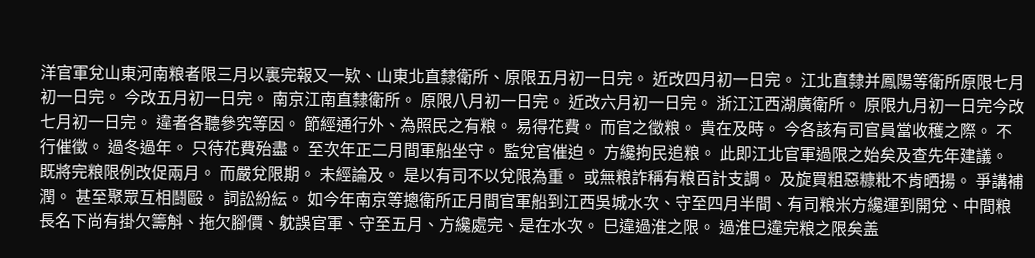洋官軍兌山東河南粮者限三月以裏完報又一欵、山東北直隸衛所、原限五月初一日完。 近改四月初一日完。 江北直隸并鳳陽等衛所原限七月初一日完。 今改五月初一日完。 南京江南直隸衛所。 原限八月初一日完。 近改六月初一日完。 浙江江西湖廣衛所。 原限九月初一日完今改七月初一日完。 違者各聽參究等因。 節經通行外、為照民之有粮。 易得花費。 而官之徵粮。 貴在及時。 今各該有司官員當收穫之際。 不行催徵。 過冬過年。 只待花費殆盡。 至次年正二月間軍船坐守。 監兌官催迫。 方纔拘民追粮。 此即江北官軍過限之始矣及查先年建議。 既將完粮限例改促兩月。 而嚴兌限期。 未經論及。 是以有司不以兌限為重。 或無粮詐稱有粮百計支調。 及旋買粗惡糠粃不肯晒揚。 爭講補潤。 甚至聚眾互相鬪毆。 詞訟紛紜。 如今年南京等摠衛所正月間官軍船到江西吳城水次、守至四月半間、有司粮米方纔運到開兌、中間粮長名下尚有掛欠籌斛、拖欠腳價、躭誤官軍、守至五月、方纔處完、是在水次。 巳違過淮之限。 過淮巳違完粮之限矣盖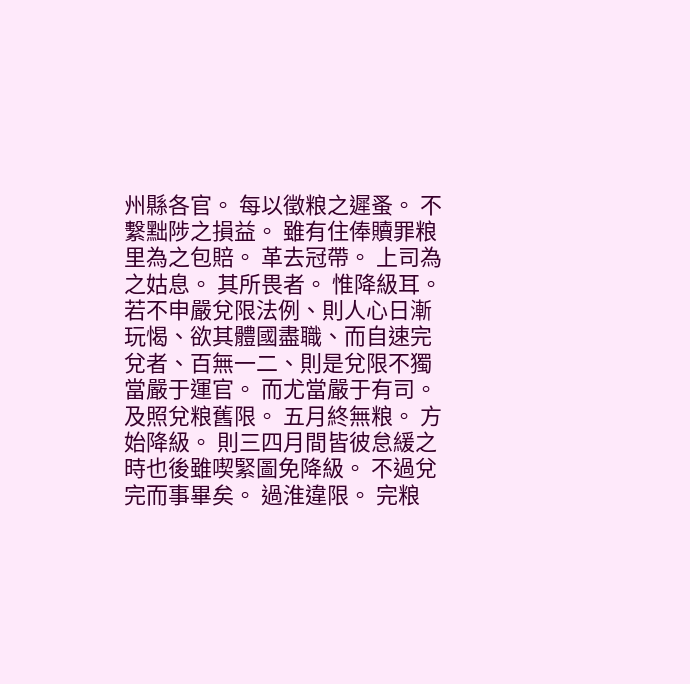州縣各官。 每以徵粮之遲蚤。 不繫黜陟之損益。 雖有住俸贖罪粮里為之包賠。 革去冠帶。 上司為之姑息。 其所畏者。 惟降級耳。 若不申嚴兌限法例、則人心日漸玩愒、欲其體國盡職、而自速完兌者、百無一二、則是兌限不獨當嚴于運官。 而尤當嚴于有司。 及照兌粮舊限。 五月終無粮。 方始降級。 則三四月間皆彼怠緩之時也後雖喫緊圖免降級。 不過兌完而事畢矣。 過淮違限。 完粮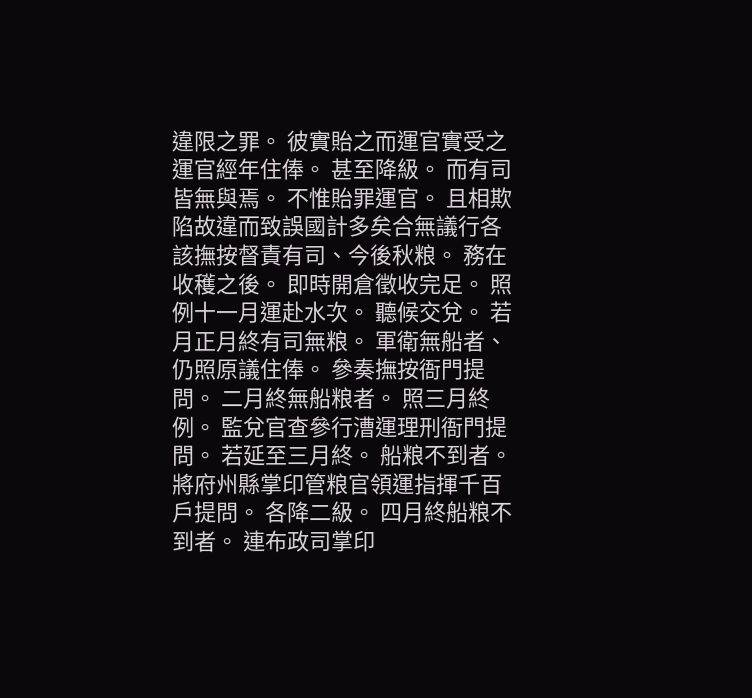違限之罪。 彼實貽之而運官實受之運官經年住俸。 甚至降級。 而有司皆無與焉。 不惟貽罪運官。 且相欺陷故違而致誤國計多矣合無議行各該撫按督責有司、今後秋粮。 務在收穫之後。 即時開倉徵收完足。 照例十一月運赴水次。 聽候交兌。 若月正月終有司無粮。 軍衛無船者、仍照原議住俸。 參奏撫按衙門提問。 二月終無船粮者。 照三月終例。 監兌官查參行漕運理刑衙門提問。 若延至三月終。 船粮不到者。 將府州縣掌印管粮官領運指揮千百戶提問。 各降二級。 四月終船粮不到者。 連布政司掌印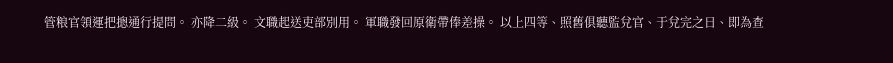管粮官領運把摠通行提問。 亦降二級。 文職起送吏部別用。 軍職發回原衛帶俸差操。 以上四等、照舊俱聽監兌官、于兌完之日、即為查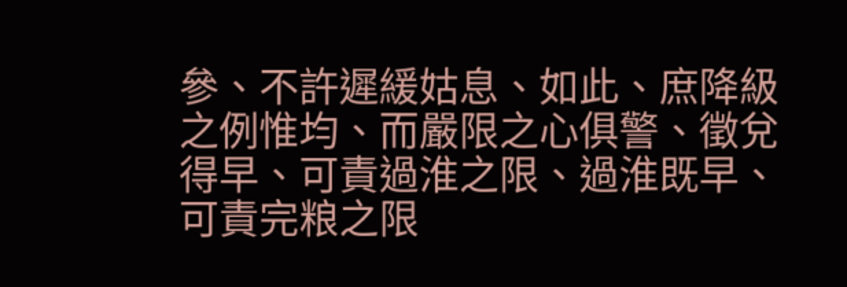參、不許遲緩姑息、如此、庶降級之例惟均、而嚴限之心俱警、徵兌得早、可責過淮之限、過淮既早、可責完粮之限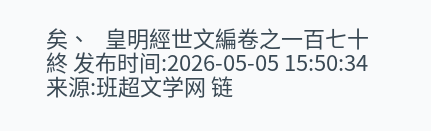矣、   皇明經世文編卷之一百七十終 发布时间:2026-05-05 15:50:34 来源:班超文学网 链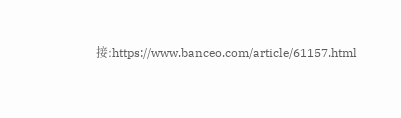接:https://www.banceo.com/article/61157.html